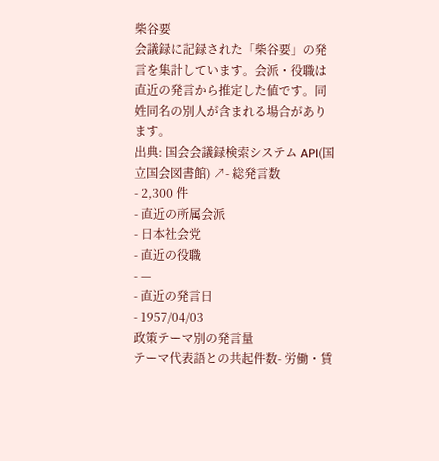柴谷要
会議録に記録された「柴谷要」の発言を集計しています。会派・役職は直近の発言から推定した値です。同姓同名の別人が含まれる場合があります。
出典: 国会会議録検索システム API(国立国会図書館) ↗- 総発言数
- 2,300 件
- 直近の所属会派
- 日本社会党
- 直近の役職
- —
- 直近の発言日
- 1957/04/03
政策テーマ別の発言量
テーマ代表語との共起件数- 労働・賃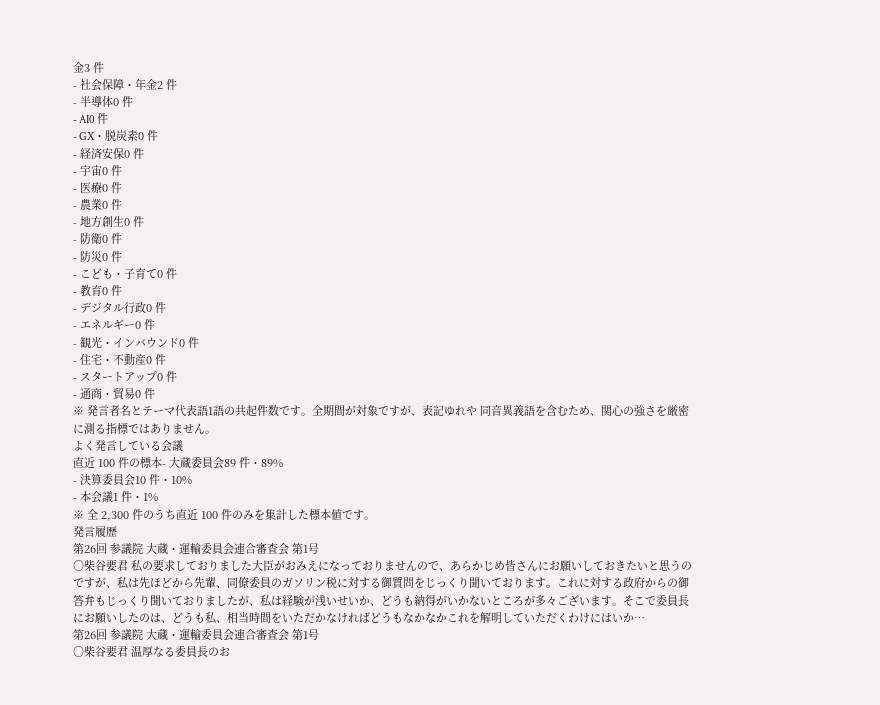金3 件
- 社会保障・年金2 件
- 半導体0 件
- AI0 件
- GX・脱炭素0 件
- 経済安保0 件
- 宇宙0 件
- 医療0 件
- 農業0 件
- 地方創生0 件
- 防衛0 件
- 防災0 件
- こども・子育て0 件
- 教育0 件
- デジタル行政0 件
- エネルギー0 件
- 観光・インバウンド0 件
- 住宅・不動産0 件
- スタートアップ0 件
- 通商・貿易0 件
※ 発言者名とテーマ代表語1語の共起件数です。全期間が対象ですが、表記ゆれや 同音異義語を含むため、関心の強さを厳密に測る指標ではありません。
よく発言している会議
直近 100 件の標本- 大蔵委員会89 件・89%
- 決算委員会10 件・10%
- 本会議1 件・1%
※ 全 2,300 件のうち直近 100 件のみを集計した標本値です。
発言履歴
第26回 参議院 大蔵・運輸委員会連合審査会 第1号
○柴谷要君 私の要求しておりました大臣がおみえになっておりませんので、あらかじめ皆さんにお願いしておきたいと思うのですが、私は先ほどから先輩、同僚委員のガソリン税に対する御質問をじっくり聞いております。これに対する政府からの御答弁もじっくり聞いておりましたが、私は経験が浅いせいか、どうも納得がいかないところが多々ございます。そこで委員長にお願いしたのは、どうも私、相当時間をいただかなければどうもなかなかこれを解明していただくわけにはいか…
第26回 参議院 大蔵・運輸委員会連合審査会 第1号
○柴谷要君 温厚なる委員長のお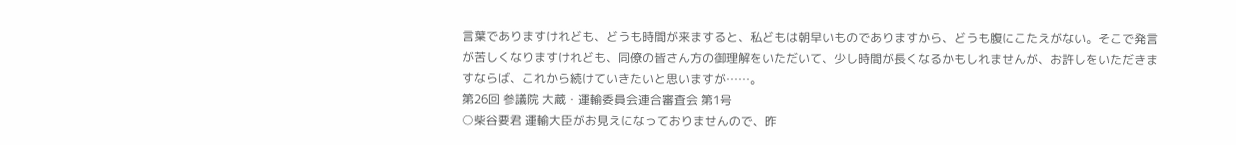言葉でありますけれども、どうも時間が来ますると、私どもは朝早いものでありますから、どうも腹にこたえがない。そこで発言が苦しくなりますけれども、同僚の皆さん方の御理解をいただいて、少し時間が長くなるかもしれませんが、お許しをいただきますならば、これから続けていきたいと思いますが……。
第26回 参議院 大蔵・運輸委員会連合審査会 第1号
○柴谷要君 運輸大臣がお見えになっておりませんので、昨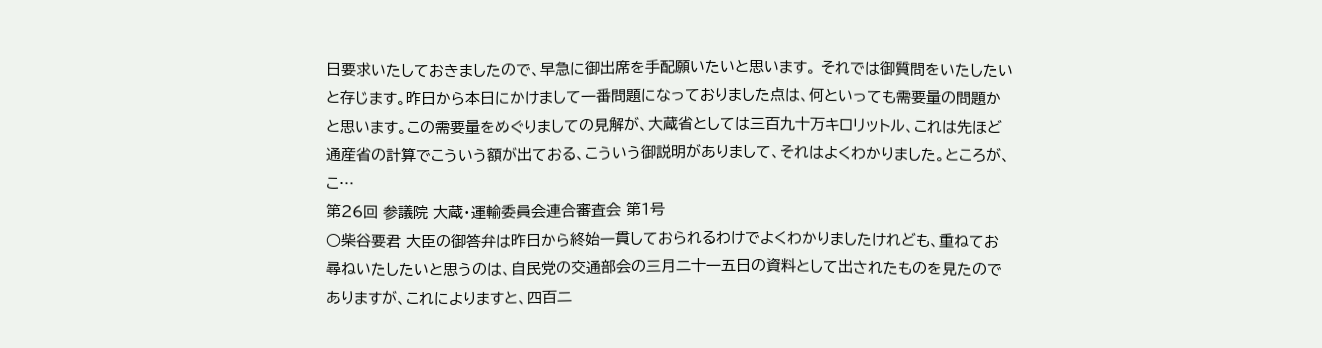日要求いたしておきましたので、早急に御出席を手配願いたいと思います。 それでは御質問をいたしたいと存じます。昨日から本日にかけまして一番問題になっておりました点は、何といっても需要量の問題かと思います。この需要量をめぐりましての見解が、大蔵省としては三百九十万キロリットル、これは先ほど通産省の計算でこういう額が出ておる、こういう御説明がありまして、それはよくわかりました。ところが、こ…
第26回 参議院 大蔵・運輸委員会連合審査会 第1号
○柴谷要君 大臣の御答弁は昨日から終始一貫しておられるわけでよくわかりましたけれども、重ねてお尋ねいたしたいと思うのは、自民党の交通部会の三月二十一五日の資料として出されたものを見たのでありますが、これによりますと、四百二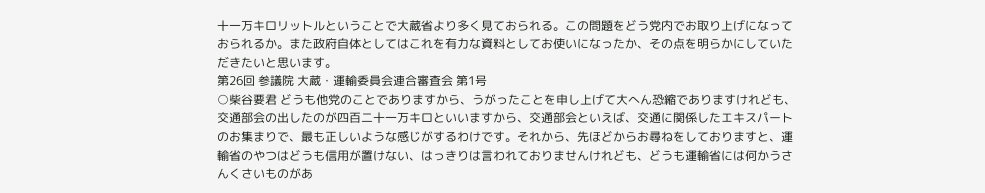十一万キロリットルということで大蔵省より多く見ておられる。この問題をどう党内でお取り上げになっておられるか。また政府自体としてはこれを有力な資料としてお使いになったか、その点を明らかにしていただきたいと思います。
第26回 参議院 大蔵・運輸委員会連合審査会 第1号
○柴谷要君 どうも他党のことでありますから、うがったことを申し上げて大へん恐縮でありますけれども、交通部会の出したのが四百二十一万キロといいますから、交通部会といえば、交通に関係したエキスパートのお集まりで、最も正しいような感じがするわけです。それから、先ほどからお尋ねをしておりますと、運輸省のやつはどうも信用が置けない、はっきりは言われておりませんけれども、どうも運輸省には何かうさんくさいものがあ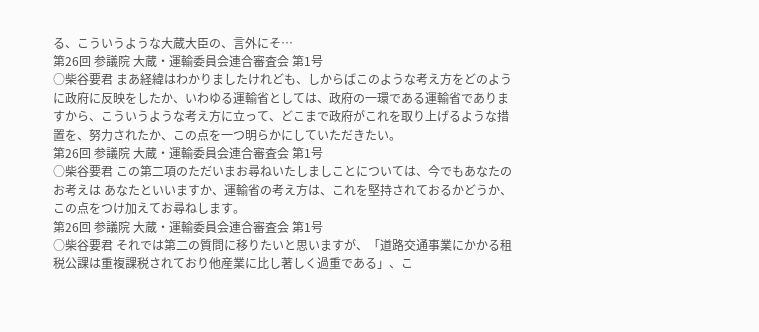る、こういうような大蔵大臣の、言外にそ…
第26回 参議院 大蔵・運輸委員会連合審査会 第1号
○柴谷要君 まあ経緯はわかりましたけれども、しからばこのような考え方をどのように政府に反映をしたか、いわゆる運輸省としては、政府の一環である運輸省でありますから、こういうような考え方に立って、どこまで政府がこれを取り上げるような措置を、努力されたか、この点を一つ明らかにしていただきたい。
第26回 参議院 大蔵・運輸委員会連合審査会 第1号
○柴谷要君 この第二項のただいまお尋ねいたしましことについては、今でもあなたのお考えは あなたといいますか、運輸省の考え方は、これを堅持されておるかどうか、この点をつけ加えてお尋ねします。
第26回 参議院 大蔵・運輸委員会連合審査会 第1号
○柴谷要君 それでは第二の質問に移りたいと思いますが、「道路交通事業にかかる租税公課は重複課税されており他産業に比し著しく過重である」、こ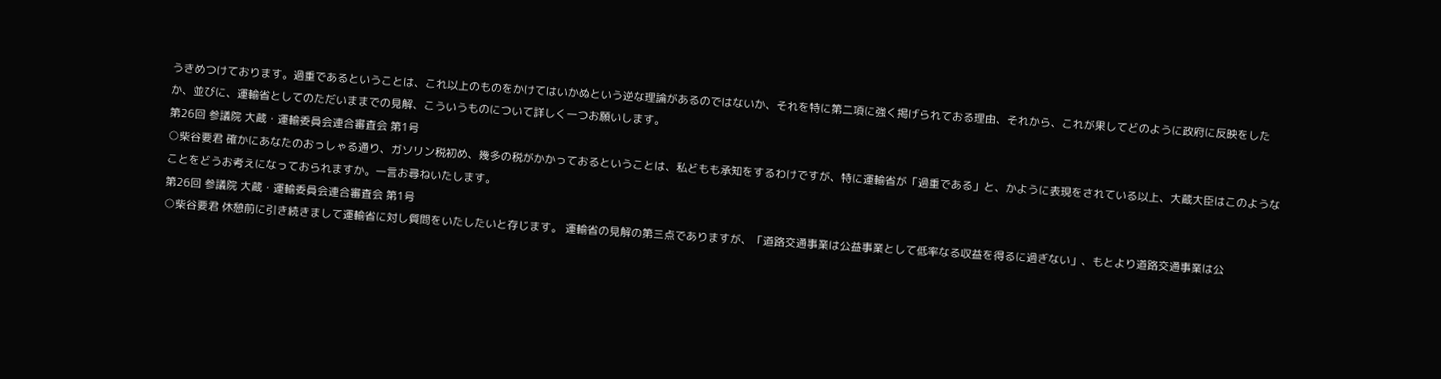うきめつけております。過重であるということは、これ以上のものをかけてはいかぬという逆な理論があるのではないか、それを特に第二項に強く掲げられておる理由、それから、これが果してどのように政府に反映をしたか、並びに、運輸省としてのただいままでの見解、こういうものについて詳しく一つお願いします。
第26回 参議院 大蔵・運輸委員会連合審査会 第1号
○柴谷要君 確かにあなたのおっしゃる通り、ガソリン税初め、幾多の税がかかっておるということは、私どもも承知をするわけですが、特に運輸省が「過重である」と、かように表現をされている以上、大蔵大臣はこのようなことをどうお考えになっておられますか。一言お尋ねいたします。
第26回 参議院 大蔵・運輸委員会連合審査会 第1号
○柴谷要君 休憩前に引き続きまして運輸省に対し質問をいたしたいと存じます。 運輸省の見解の第三点でありますが、「道路交通事業は公益事業として低率なる収益を得るに過ぎない」、もとより道路交通事業は公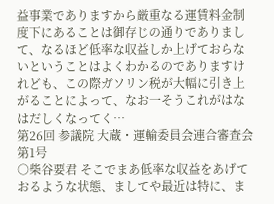益事業でありますから厳重なる運賃料金制度下にあることは御存じの通りでありまして、なるほど低率な収益しか上げておらないということはよくわかるのでありますけれども、この際ガソリン税が大幅に引き上がることによって、なお一そうこれがはなはだしくなってく…
第26回 参議院 大蔵・運輸委員会連合審査会 第1号
○柴谷要君 そこでまあ低率な収益をあげておるような状態、ましてや最近は特に、ま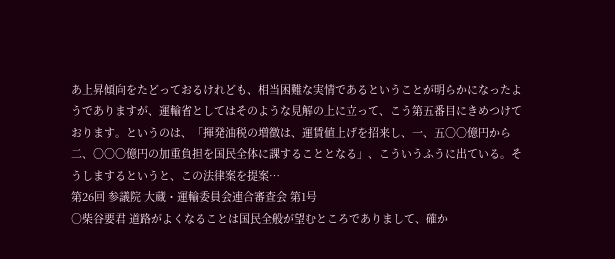あ上昇傾向をたどっておるけれども、相当困難な実情であるということが明らかになったようでありますが、運輸省としてはそのような見解の上に立って、こう第五番目にきめつけております。というのは、「揮発油税の増徴は、運賃値上げを招来し、一、五〇〇億円から二、〇〇〇億円の加重負担を国民全体に課することとなる」、こういうふうに出ている。そうしまするというと、この法律案を提案…
第26回 参議院 大蔵・運輸委員会連合審査会 第1号
○柴谷要君 道路がよくなることは国民全般が望むところでありまして、確か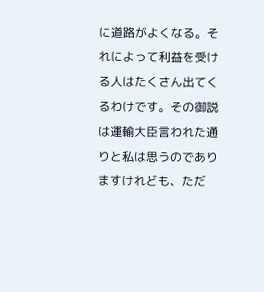に道路がよくなる。それによって利益を受ける人はたくさん出てくるわけです。その御説は運輸大臣言われた通りと私は思うのでありますけれども、ただ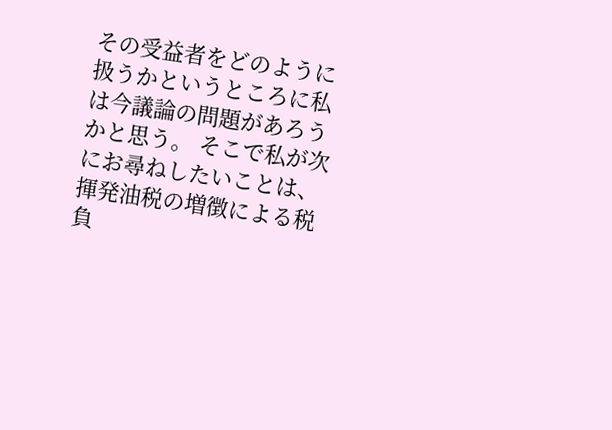その受益者をどのように扱うかというところに私は今議論の問題があろうかと思う。 そこで私が次にお尋ねしたいことは、揮発油税の増徴による税負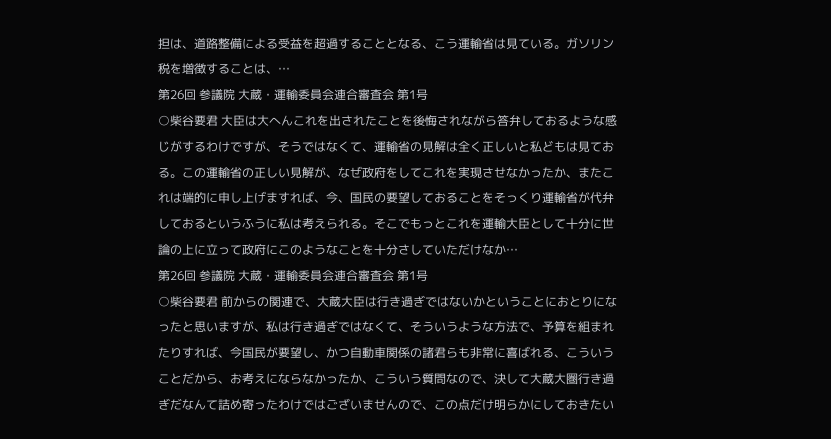担は、道路整備による受益を超過することとなる、こう運輸省は見ている。ガソリン税を増徴することは、…
第26回 参議院 大蔵・運輸委員会連合審査会 第1号
○柴谷要君 大臣は大へんこれを出されたことを後悔されながら答弁しておるような感じがするわけですが、そうではなくて、運輸省の見解は全く正しいと私どもは見ておる。この運輸省の正しい見解が、なぜ政府をしてこれを実現させなかったか、またこれは端的に申し上げますれば、今、国民の要望しておることをそっくり運輸省が代弁しておるというふうに私は考えられる。そこでもっとこれを運輸大臣として十分に世論の上に立って政府にこのようなことを十分さしていただけなか…
第26回 参議院 大蔵・運輸委員会連合審査会 第1号
○柴谷要君 前からの関連で、大蔵大臣は行き過ぎではないかということにおとりになったと思いますが、私は行き過ぎではなくて、そういうような方法で、予算を組まれたりすれば、今国民が要望し、かつ自動車関係の諸君らも非常に喜ばれる、こういうことだから、お考えにならなかったか、こういう質問なので、決して大蔵大圏行き過ぎだなんて詰め寄ったわけではございませんので、この点だけ明らかにしておきたい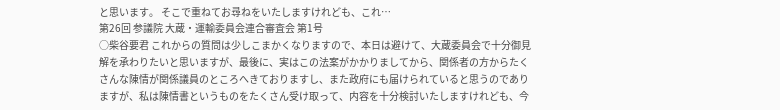と思います。 そこで重ねてお尋ねをいたしますけれども、これ…
第26回 参議院 大蔵・運輸委員会連合審査会 第1号
○柴谷要君 これからの質問は少しこまかくなりますので、本日は避けて、大蔵委員会で十分御見解を承わりたいと思いますが、最後に、実はこの法案がかかりましてから、関係者の方からたくさんな陳情が関係議員のところへきておりますし、また政府にも届けられていると思うのでありますが、私は陳情書というものをたくさん受け取って、内容を十分検討いたしますけれども、今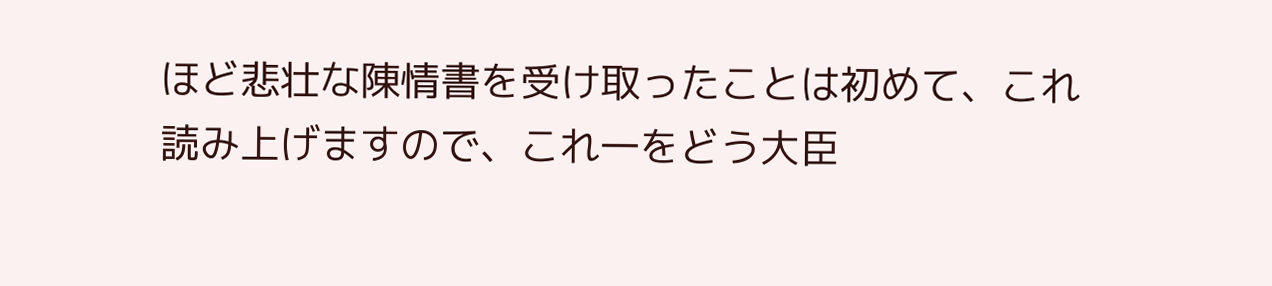ほど悲壮な陳情書を受け取ったことは初めて、これ読み上げますので、これ一をどう大臣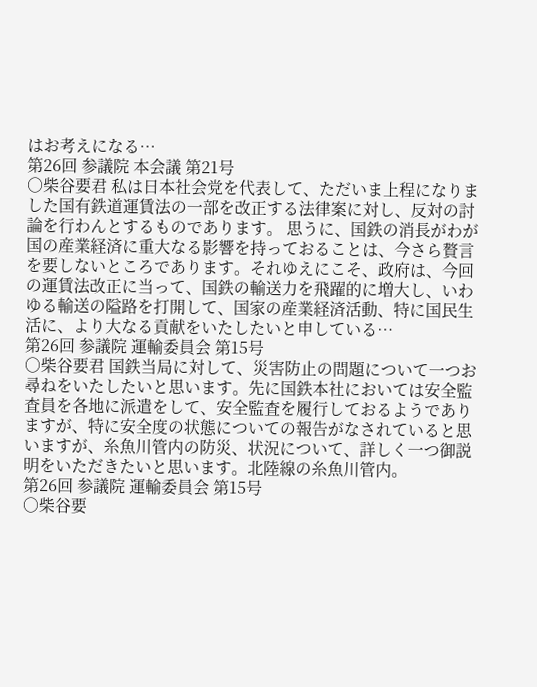はお考えになる…
第26回 参議院 本会議 第21号
○柴谷要君 私は日本社会党を代表して、ただいま上程になりました国有鉄道運賃法の一部を改正する法律案に対し、反対の討論を行わんとするものであります。 思うに、国鉄の消長がわが国の産業経済に重大なる影響を持っておることは、今さら贅言を要しないところであります。それゆえにこそ、政府は、今回の運賃法改正に当って、国鉄の輸送力を飛躍的に増大し、いわゆる輸送の隘路を打開して、国家の産業経済活動、特に国民生活に、より大なる貢献をいたしたいと申している…
第26回 参議院 運輸委員会 第15号
○柴谷要君 国鉄当局に対して、災害防止の問題について一つお尋ねをいたしたいと思います。先に国鉄本社においては安全監査員を各地に派遣をして、安全監査を履行しておるようでありますが、特に安全度の状態についての報告がなされていると思いますが、糸魚川管内の防災、状況について、詳しく一つ御説明をいただきたいと思います。北陸線の糸魚川管内。
第26回 参議院 運輸委員会 第15号
○柴谷要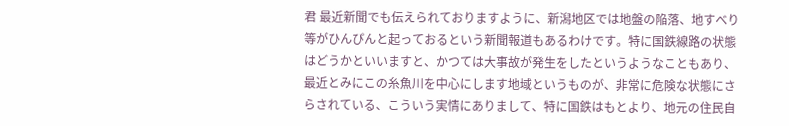君 最近新聞でも伝えられておりますように、新潟地区では地盤の陥落、地すべり等がひんぴんと起っておるという新聞報道もあるわけです。特に国鉄線路の状態はどうかといいますと、かつては大事故が発生をしたというようなこともあり、最近とみにこの糸魚川を中心にします地域というものが、非常に危険な状態にさらされている、こういう実情にありまして、特に国鉄はもとより、地元の住民自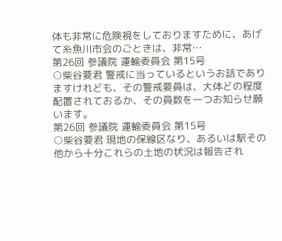体も非常に危険視をしておりますために、あげて糸魚川市会のごときは、非常…
第26回 参議院 運輸委員会 第15号
○柴谷要君 警戒に当っているというお話でありますけれども、その警戒要員は、大体どの程度配置されておるか、その員数を一つお知らせ願います。
第26回 参議院 運輸委員会 第15号
○柴谷要君 現地の保線区なり、あるいは駅その他から十分これらの土地の状況は報告され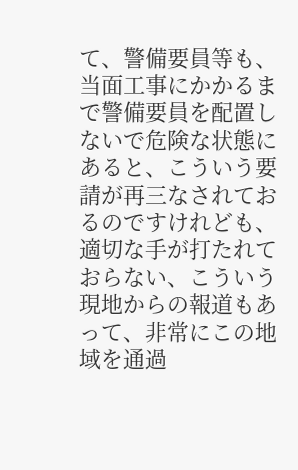て、警備要員等も、当面工事にかかるまで警備要員を配置しないで危険な状態にあると、こういう要請が再三なされておるのですけれども、適切な手が打たれておらない、こういう現地からの報道もあって、非常にこの地域を通過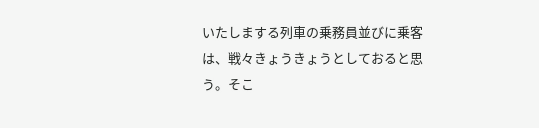いたしまする列車の乗務員並びに乗客は、戦々きょうきょうとしておると思う。そこ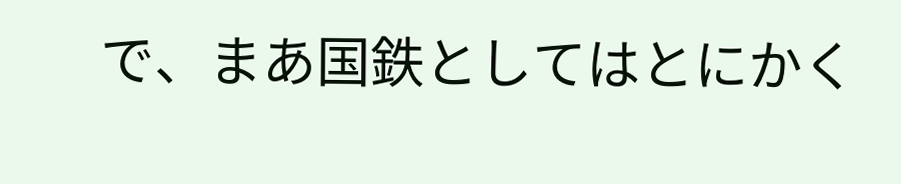で、まあ国鉄としてはとにかく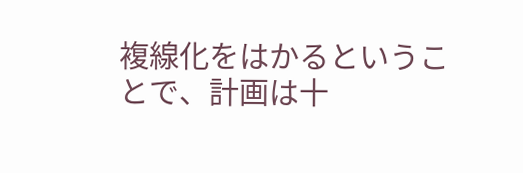複線化をはかるということで、計画は十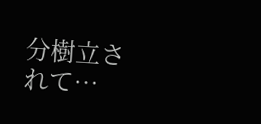分樹立されて…